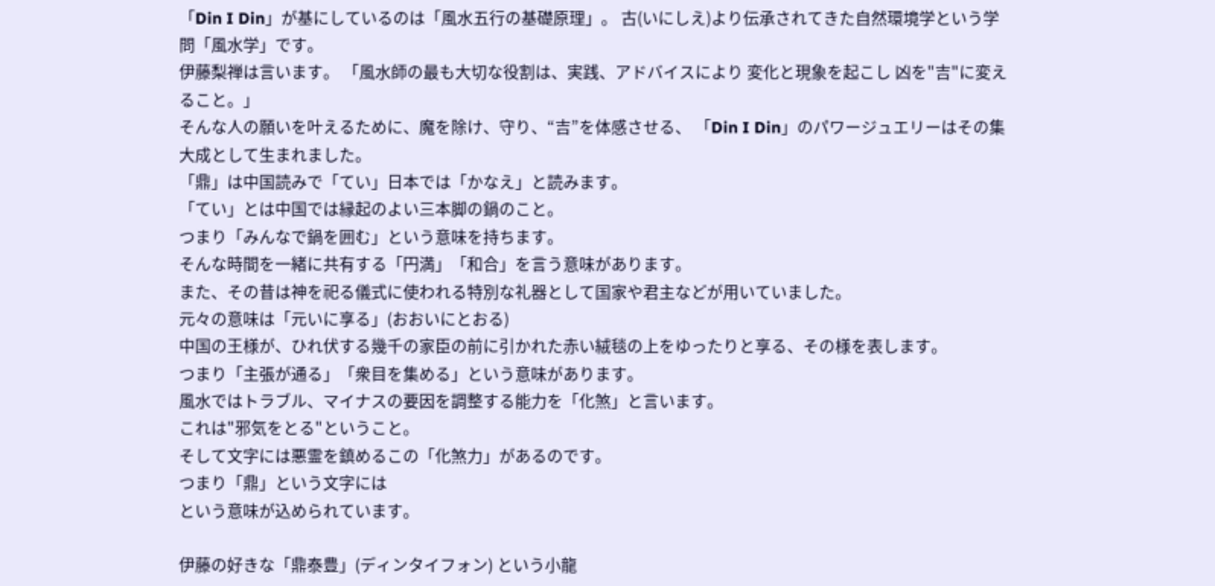「Din I Din」が基にしているのは「風水五行の基礎原理」。 古(いにしえ)より伝承されてきた自然環境学という学問「風水学」です。
伊藤梨禅は言います。 「風水師の最も大切な役割は、実践、アドバイスにより 変化と現象を起こし 凶を"吉"に変えること。」
そんな人の願いを叶えるために、魔を除け、守り、“吉”を体感させる、 「Din I Din」のパワージュエリーはその集大成として生まれました。
「鼎」は中国読みで「てい」日本では「かなえ」と読みます。
「てい」とは中国では縁起のよい三本脚の鍋のこと。
つまり「みんなで鍋を囲む」という意味を持ちます。
そんな時間を一緒に共有する「円満」「和合」を言う意味があります。
また、その昔は神を祀る儀式に使われる特別な礼器として国家や君主などが用いていました。
元々の意味は「元いに享る」(おおいにとおる)
中国の王様が、ひれ伏する幾千の家臣の前に引かれた赤い絨毯の上をゆったりと享る、その様を表します。
つまり「主張が通る」「衆目を集める」という意味があります。
風水ではトラブル、マイナスの要因を調整する能力を「化煞」と言います。
これは"邪気をとる"ということ。
そして文字には悪霊を鎮めるこの「化煞力」があるのです。
つまり「鼎」という文字には
という意味が込められています。

伊藤の好きな「鼎泰豊」(ディンタイフォン) という小龍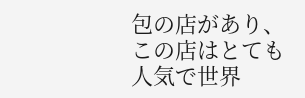包の店があり、この店はとても人気で世界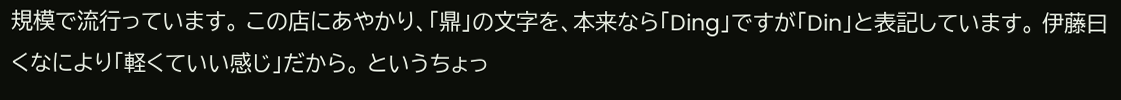規模で流行っています。 この店にあやかり、「鼎」の文字を、本来なら「Ding」ですが「Din」と表記しています。 伊藤曰くなにより「軽くていい感じ」だから。 というちょっ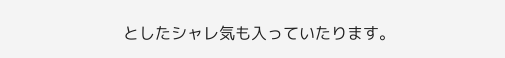としたシャレ気も入っていたります。